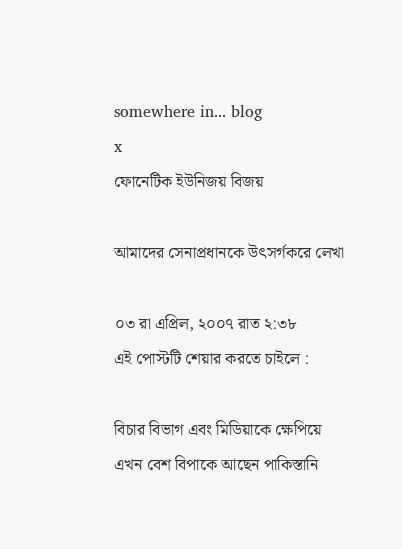somewhere in... blog
x
ফোনেটিক ইউনিজয় বিজয়

আমাদের সেনাপ্রধানকে উৎসর্গকরে লেখা

০৩ রা এপ্রিল, ২০০৭ রাত ২:৩৮
এই পোস্টটি শেয়ার করতে চাইলে :

বিচার বিভাগ এবং মিডিয়াকে ক্ষেপিয়ে এখন বেশ বিপাকে আছেন পাকিস্তানি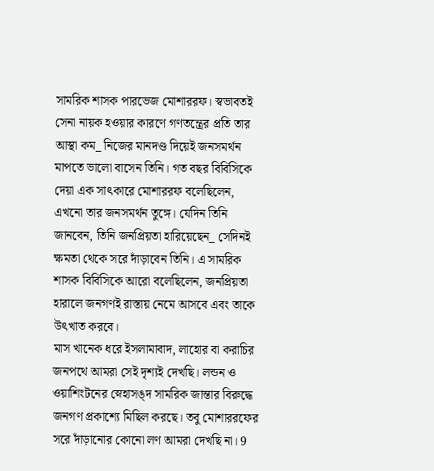সামরিক শাসক পারভেজ মোশাররফ। স্বভাবতই সেনা নায়ক হওয়ার কারণে গণতন্ত্রের প্রতি তার আস্থা কম_ নিজের মানদণ্ড দিয়েই জনসমর্থন মাপতে ভালো বাসেন তিনি। গত বছর বিবিসিকে দেয়া এক সাৎকারে মোশাররফ বলেছিলেন, এখনো তার জনসমর্থন তুঙ্গে। যেদিন তিনি জানবেন, তিনি জনপ্রিয়তা হারিয়েছেন_ সেদিনই ক্ষমতা থেকে সরে দাঁড়াবেন তিনি। এ সামরিক শাসক বিবিসিকে আরো বলেছিলেন, জনপ্রিয়তা হারালে জনগণই রাস্তায় নেমে আসবে এবং তাকে উৎখাত করবে।
মাস খানেক ধরে ইসলামাবাদ, লাহোর বা করাচির জনপথে আমরা সেই দৃশ্যই দেখছি। লন্ডন ও ওয়াশিংটনের স্নেহাসঙ্দ সামরিক জান্তার বিরুদ্ধে জনগণ প্রকাশ্যে মিছিল করছে। তবু মোশাররফের সরে দাঁড়ানোর কোনো লণ আমরা দেখছি না। 9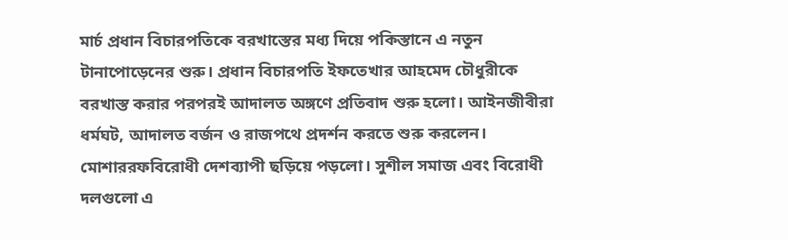মার্চ প্রধান বিচারপতিকে বরখাস্তের মধ্য দিয়ে পকিস্তানে এ নতুন টানাপোড়েনের শুরু। প্রধান বিচারপতি ইফতেখার আহমেদ চৌধুরীকে বরখাস্ত করার পরপরই আদালত অঙ্গণে প্রতিবাদ শুরু হলো। আইনজীবীরা ধর্মঘট, আদালত বর্জন ও রাজপথে প্রদর্শন করতে শুরু করলেন। মোশাররফবিরোধী দেশব্যাপী ছড়িয়ে পড়লো। সুশীল সমাজ এবং বিরোধী দলগুলো এ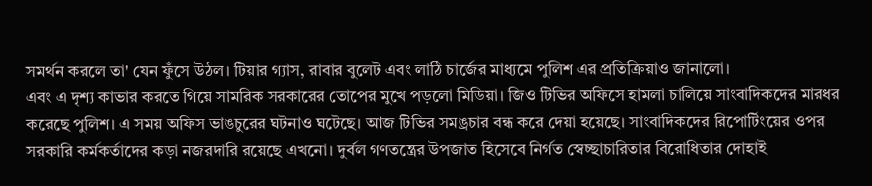সমর্থন করলে তা' যেন ফুঁসে উঠল। টিয়ার গ্যাস, রাবার বুলেট এবং লাঠি চার্জের মাধ্যমে পুলিশ এর প্রতিক্রিয়াও জানালো।
এবং এ দৃশ্য কাভার করতে গিয়ে সামরিক সরকারের তোপের মুখে পড়লো মিডিয়া। জিও টিভির অফিসে হামলা চালিয়ে সাংবাদিকদের মারধর করেছে পুলিশ। এ সময় অফিস ভাঙচুরের ঘটনাও ঘটেছে। আজ টিভির সমঙ্রচার বন্ধ করে দেয়া হয়েছে। সাংবাদিকদের রিপোর্টিংয়ের ওপর সরকারি কর্মকর্তাদের কড়া নজরদারি রয়েছে এখনো। দুর্বল গণতন্ত্রের উপজাত হিসেবে নির্গত স্বেচ্ছাচারিতার বিরোধিতার দোহাই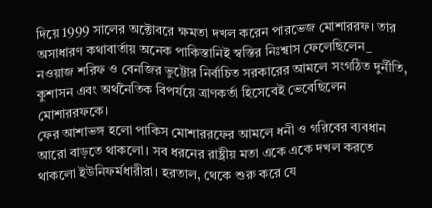দিয়ে 1999 সালের অক্টোবরে ক্ষমতা দখল করেন পারভেজ মোশাররফ। তার অসাধারণ কথাবার্তায় অনেক পাকিস্তানিই স্বস্তির নিঃশ্বাস ফেলেছিলেন_ নওয়াজ শরিফ ও বেনজির ভুট্টোর নির্বাচিত সরকারের আমলে সংগঠিত দুর্নীতি, কুশাসন এবং অর্থনৈতিক বিপর্যয়ে ত্রাণকর্তা হিসেবেই ভেবেছিলেন মোশাররফকে।
ফের আশাভঙ্গ হলো পাকিস মোশাররফের আমলে ধনী ও গরিবের ব্যবধান আরো বাড়তে থাকলো। সব ধরনের রাষ্ট্রীয় মতা একে একে দখল করতে থাকলো ইউনিফর্মধারীরা। হরতাল, থেকে শুরু করে যে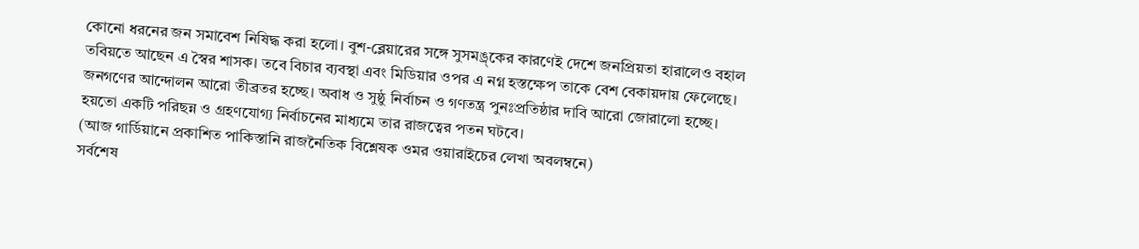কোনো ধরনের জন সমাবেশ নিষিদ্ধ করা হলো। বুশ-ব্লেয়ারের সঙ্গে সুসমঙ্র্কের কারণেই দেশে জনপ্রিয়তা হারালেও বহাল তবিয়তে আছেন এ স্বৈর শাসক। তবে বিচার ব্যবস্থা এবং মিডিয়ার ওপর এ নগ্ন হস্তক্ষেপ তাকে বেশ বেকায়দায় ফেলেছে। জনগণের আন্দোলন আরো তীব্রতর হচ্ছে। অবাধ ও সুষ্ঠু নির্বাচন ও গণতন্ত্র পুনঃপ্রতিষ্ঠার দাবি আরো জোরালো হচ্ছে। হয়তো একটি পরিছন্ন ও গ্রহণযোগ্য নির্বাচনের মাধ্যমে তার রাজত্বের পতন ঘটবে।
(আজ গার্ডিয়ানে প্রকাশিত পাকিস্তানি রাজনৈতিক বিশ্লেষক ওমর ওয়ারাইচের লেখা অবলম্বনে)
সর্বশেষ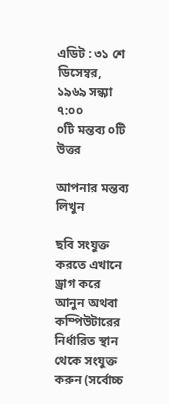এডিট : ৩১ শে ডিসেম্বর, ১৯৬৯ সন্ধ্যা ৭:০০
০টি মন্তব্য ০টি উত্তর

আপনার মন্তব্য লিখুন

ছবি সংযুক্ত করতে এখানে ড্রাগ করে আনুন অথবা কম্পিউটারের নির্ধারিত স্থান থেকে সংযুক্ত করুন (সর্বোচ্চ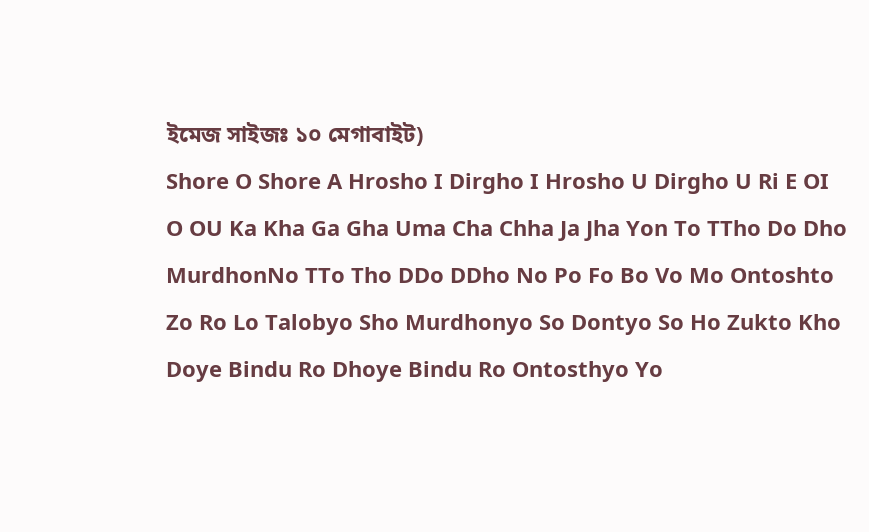ইমেজ সাইজঃ ১০ মেগাবাইট)
Shore O Shore A Hrosho I Dirgho I Hrosho U Dirgho U Ri E OI O OU Ka Kha Ga Gha Uma Cha Chha Ja Jha Yon To TTho Do Dho MurdhonNo TTo Tho DDo DDho No Po Fo Bo Vo Mo Ontoshto Zo Ro Lo Talobyo Sho Murdhonyo So Dontyo So Ho Zukto Kho Doye Bindu Ro Dhoye Bindu Ro Ontosthyo Yo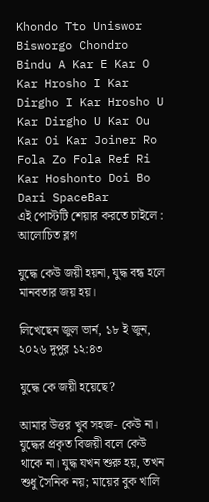Khondo Tto Uniswor Bisworgo Chondro Bindu A Kar E Kar O Kar Hrosho I Kar Dirgho I Kar Hrosho U Kar Dirgho U Kar Ou Kar Oi Kar Joiner Ro Fola Zo Fola Ref Ri Kar Hoshonto Doi Bo Dari SpaceBar
এই পোস্টটি শেয়ার করতে চাইলে :
আলোচিত ব্লগ

যুদ্ধে কেউ জয়ী হয়না, যুদ্ধ বন্ধ হলে মানবতার জয় হয়।

লিখেছেন জুল ভার্ন, ১৮ ই জুন, ২০২৬ দুপুর ১২:৪৩

যুদ্ধে কে জয়ী হয়েছে?

আমার উত্তর খুব সহজ- কেউ না।
যুদ্ধের প্রকৃত বিজয়ী বলে কেউ থাকে না। যুদ্ধ যখন শুরু হয়, তখন শুধু সৈনিক নয়; মায়ের বুক খালি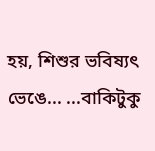হয়, শিশুর ভবিষ্যৎ ভেঙে... ...বাকিটুকু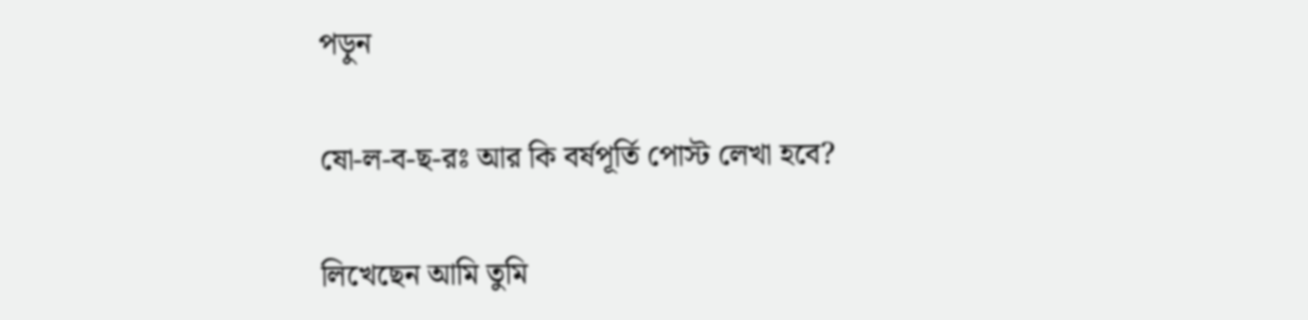পড়ুন

ষো-ল-ব-ছ-রঃ আর কি বর্ষপূর্তি পোস্ট লেখা হবে?

লিখেছেন আমি তুমি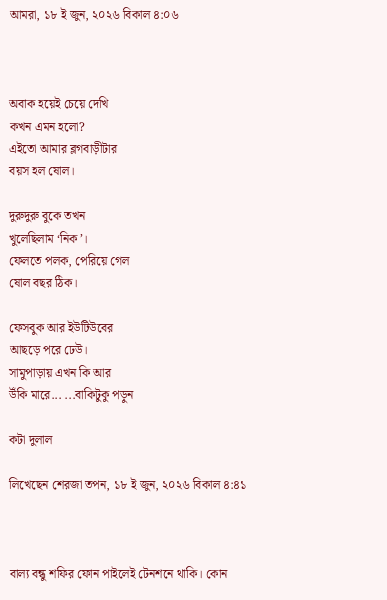আমরা, ১৮ ই জুন, ২০২৬ বিকাল ৪:০৬



অবাক হয়েই চেয়ে দেখি
কখন এমন হলো?
এইতো আমার ব্লগবাড়ীটার
বয়স হল ষোল।

দুরুদুরু বুকে তখন
খুলেছিলাম ‘নিক’।
ফেলতে পলক, পেরিয়ে গেল
ষোল বছর ঠিক।

ফেসবুক আর ইউটিউবের
আছড়ে পরে ঢেউ।
সামুপাড়ায় এখন কি আর
উঁকি মারে... ...বাকিটুকু পড়ুন

কটা দুলাল

লিখেছেন শেরজা তপন, ১৮ ই জুন, ২০২৬ বিকাল ৪:৪১



বাল্য বন্ধু শফির ফোন পাইলেই টেনশনে থাকি। কোন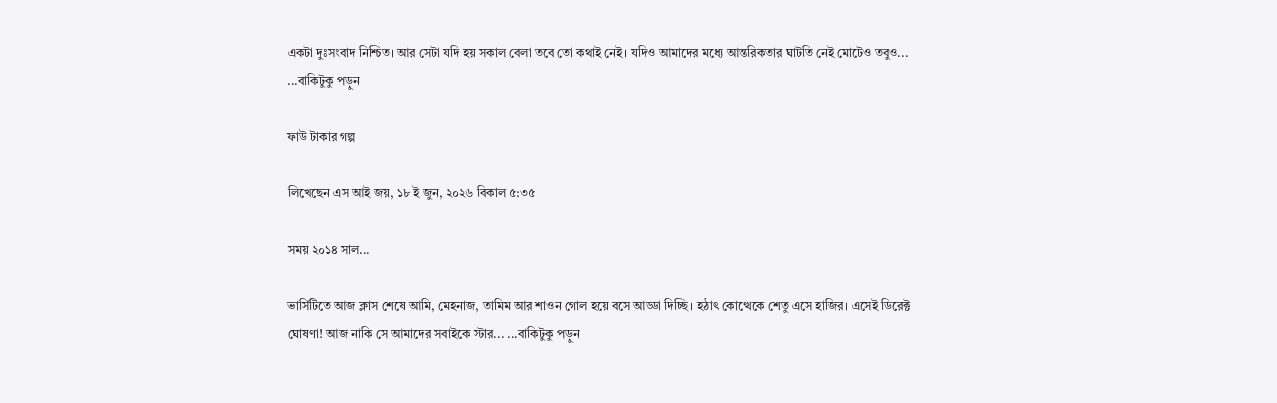একটা দুঃসংবাদ নিশ্চিত। আর সেটা যদি হয় সকাল বেলা তবে তো কথাই নেই। যদিও আমাদের মধ্যে আন্তরিকতার ঘাটতি নেই মোটেও তবুও... ...বাকিটুকু পড়ুন

ফাউ টাকার গল্প

লিখেছেন এস আই জয়, ১৮ ই জুন, ২০২৬ বিকাল ৫:৩৫

সময় ২০১৪ সাল...

ভার্সিটিতে আজ ক্লাস শেষে আমি, মেহনাজ, তামিম আর শাওন গোল হয়ে বসে আড্ডা দিচ্ছি। হঠাৎ কোত্থেকে শেতু এসে হাজির। এসেই ডিরেক্ট ঘোষণা! আজ নাকি সে আমাদের সবাইকে স্টার... ...বাকিটুকু পড়ুন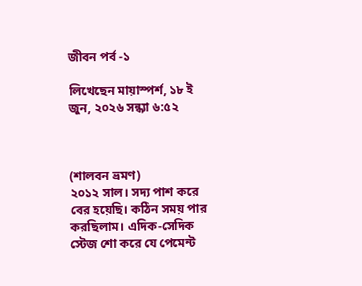জীবন পর্ব -১

লিখেছেন মায়াস্পর্শ, ১৮ ই জুন, ২০২৬ সন্ধ্যা ৬:৫২



(শালবন ভ্রমণ)
২০১২ সাল। সদ্য পাশ করে বের হয়েছি। কঠিন সময় পার করছিলাম। এদিক-সেদিক স্টেজ শো করে যে পেমেন্ট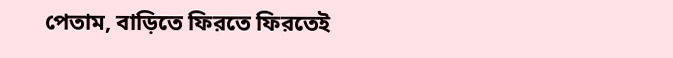পেতাম, বাড়িতে ফিরতে ফিরতেই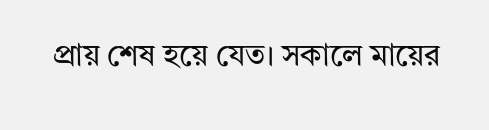প্রায় শেষ হয়ে যেত। সকালে মায়ের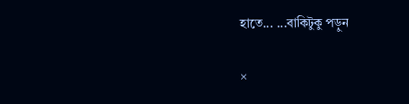হাতে... ...বাকিটুকু পড়ুন

×